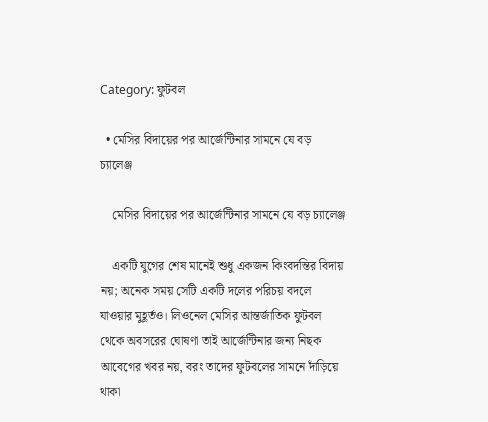Category: ফুটবল

  • মেসির বিদায়ের পর আর্জেন্টিনার সামনে যে বড় চ্যালেঞ্জ

    মেসির বিদায়ের পর আর্জেন্টিনার সামনে যে বড় চ্যালেঞ্জ

    একটি যুগের শেষ মানেই শুধু একজন কিংবদন্তির বিদায় নয়; অনেক সময় সেটি একটি দলের পরিচয় বদলে যাওয়ার মুহূর্তও। লিওনেল মেসির আন্তর্জাতিক ফুটবল থেকে অবসরের ঘোষণা তাই আর্জেন্টিনার জন্য নিছক আবেগের খবর নয়, বরং তাদের ফুটবলের সামনে দাঁড়িয়ে থাকা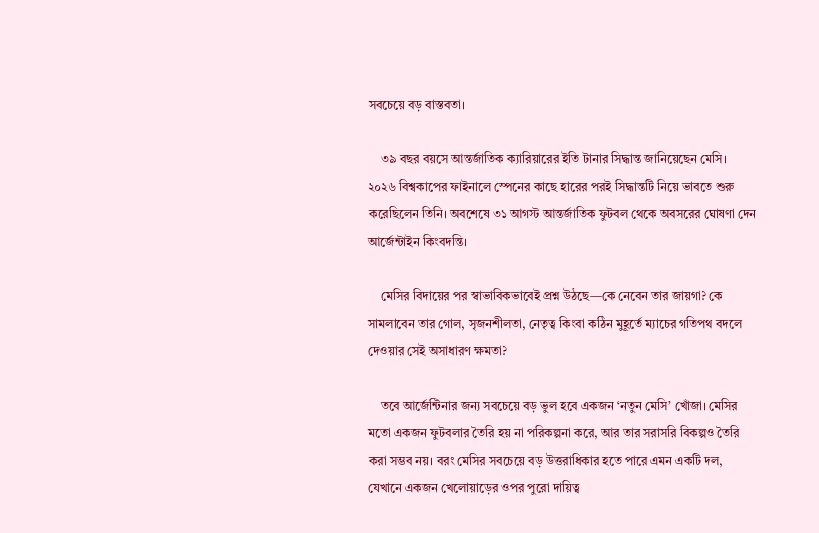সবচেয়ে বড় বাস্তবতা।

    ৩৯ বছর বয়সে আন্তর্জাতিক ক্যারিয়ারের ইতি টানার সিদ্ধান্ত জানিয়েছেন মেসি। ২০২৬ বিশ্বকাপের ফাইনালে স্পেনের কাছে হারের পরই সিদ্ধান্তটি নিয়ে ভাবতে শুরু করেছিলেন তিনি। অবশেষে ৩১ আগস্ট আন্তর্জাতিক ফুটবল থেকে অবসরের ঘোষণা দেন আর্জেন্টাইন কিংবদন্তি।

    মেসির বিদায়ের পর স্বাভাবিকভাবেই প্রশ্ন উঠছে—কে নেবেন তার জায়গা? কে সামলাবেন তার গোল, সৃজনশীলতা, নেতৃত্ব কিংবা কঠিন মুহূর্তে ম্যাচের গতিপথ বদলে দেওয়ার সেই অসাধারণ ক্ষমতা?

    তবে আর্জেন্টিনার জন্য সবচেয়ে বড় ভুল হবে একজন ‘নতুন মেসি’ খোঁজা। মেসির মতো একজন ফুটবলার তৈরি হয় না পরিকল্পনা করে, আর তার সরাসরি বিকল্পও তৈরি করা সম্ভব নয়। বরং মেসির সবচেয়ে বড় উত্তরাধিকার হতে পারে এমন একটি দল, যেখানে একজন খেলোয়াড়ের ওপর পুরো দায়িত্ব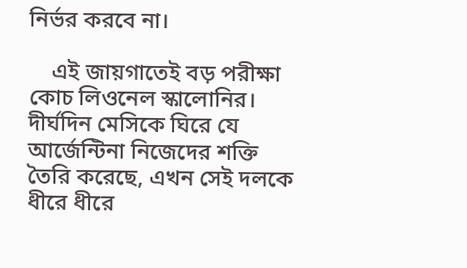নির্ভর করবে না।

    এই জায়গাতেই বড় পরীক্ষা কোচ লিওনেল স্কালোনির। দীর্ঘদিন মেসিকে ঘিরে যে আর্জেন্টিনা নিজেদের শক্তি তৈরি করেছে, এখন সেই দলকে ধীরে ধীরে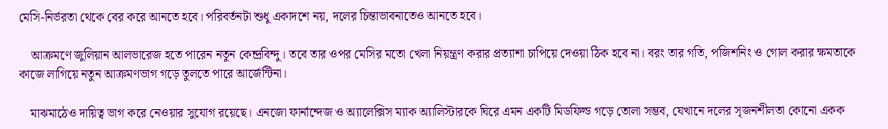মেসি-নির্ভরতা থেকে বের করে আনতে হবে। পরিবর্তনটা শুধু একাদশে নয়, দলের চিন্তাভাবনাতেও আনতে হবে।

    আক্রমণে জুলিয়ান আলভারেজ হতে পারেন নতুন কেন্দ্রবিন্দু। তবে তার ওপর মেসির মতো খেলা নিয়ন্ত্রণ করার প্রত্যাশা চাপিয়ে দেওয়া ঠিক হবে না। বরং তার গতি, পজিশনিং ও গোল করার ক্ষমতাকে কাজে লাগিয়ে নতুন আক্রমণভাগ গড়ে তুলতে পারে আর্জেন্টিনা।

    মাঝমাঠেও দায়িত্ব ভাগ করে নেওয়ার সুযোগ রয়েছে। এনজো ফার্নান্দেজ ও অ্যালেক্সিস ম্যাক অ্যালিস্টারকে ঘিরে এমন একটি মিডফিল্ড গড়ে তোলা সম্ভব, যেখানে দলের সৃজনশীলতা কোনো একক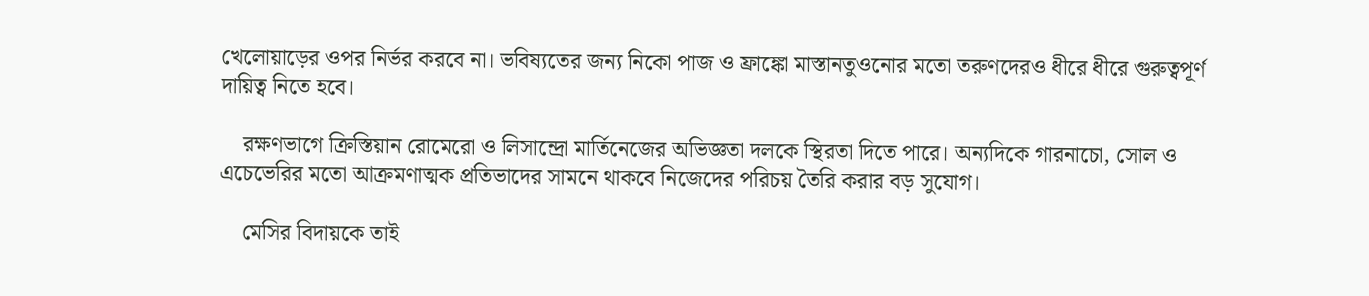খেলোয়াড়ের ওপর নির্ভর করবে না। ভবিষ্যতের জন্য নিকো পাজ ও ফ্রাঙ্কো মাস্তানতুওনোর মতো তরুণদেরও ধীরে ধীরে গুরুত্বপূর্ণ দায়িত্ব নিতে হবে।

    রক্ষণভাগে ক্রিস্তিয়ান রোমেরো ও লিসান্দ্রো মার্তিনেজের অভিজ্ঞতা দলকে স্থিরতা দিতে পারে। অন্যদিকে গারনাচো, সোল ও এচেভেরির মতো আক্রমণাত্মক প্রতিভাদের সামনে থাকবে নিজেদের পরিচয় তৈরি করার বড় সুযোগ।

    মেসির বিদায়কে তাই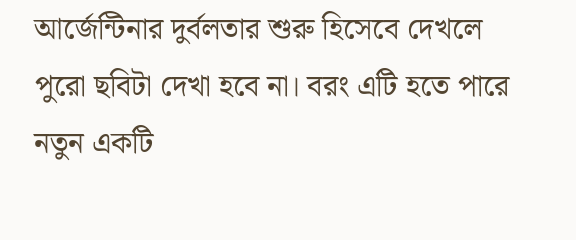আর্জেন্টিনার দুর্বলতার শুরু হিসেবে দেখলে পুরো ছবিটা দেখা হবে না। বরং এটি হতে পারে নতুন একটি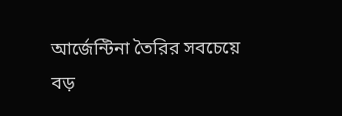আর্জেন্টিনা তৈরির সবচেয়ে বড়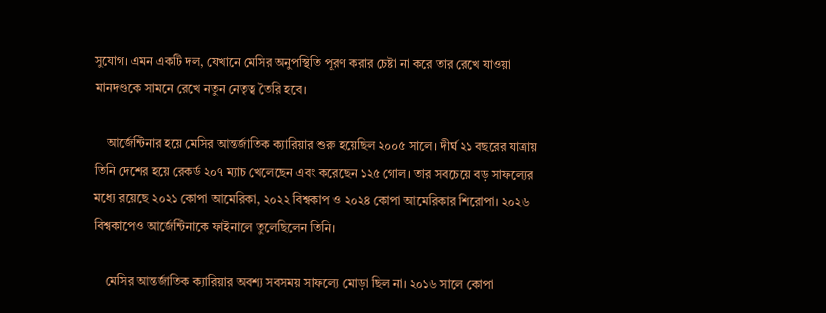সুযোগ। এমন একটি দল, যেখানে মেসির অনুপস্থিতি পূরণ করার চেষ্টা না করে তার রেখে যাওয়া মানদণ্ডকে সামনে রেখে নতুন নেতৃত্ব তৈরি হবে।

    আর্জেন্টিনার হয়ে মেসির আন্তর্জাতিক ক্যারিয়ার শুরু হয়েছিল ২০০৫ সালে। দীর্ঘ ২১ বছরের যাত্রায় তিনি দেশের হয়ে রেকর্ড ২০৭ ম্যাচ খেলেছেন এবং করেছেন ১২৫ গোল। তার সবচেয়ে বড় সাফল্যের মধ্যে রয়েছে ২০২১ কোপা আমেরিকা, ২০২২ বিশ্বকাপ ও ২০২৪ কোপা আমেরিকার শিরোপা। ২০২৬ বিশ্বকাপেও আর্জেন্টিনাকে ফাইনালে তুলেছিলেন তিনি।

    মেসির আন্তর্জাতিক ক্যারিয়ার অবশ্য সবসময় সাফল্যে মোড়া ছিল না। ২০১৬ সালে কোপা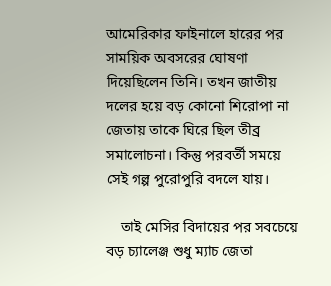আমেরিকার ফাইনালে হারের পর সাময়িক অবসরের ঘোষণা দিয়েছিলেন তিনি। তখন জাতীয় দলের হয়ে বড় কোনো শিরোপা না জেতায় তাকে ঘিরে ছিল তীব্র সমালোচনা। কিন্তু পরবর্তী সময়ে সেই গল্প পুরোপুরি বদলে যায়।

    তাই মেসির বিদায়ের পর সবচেয়ে বড় চ্যালেঞ্জ শুধু ম্যাচ জেতা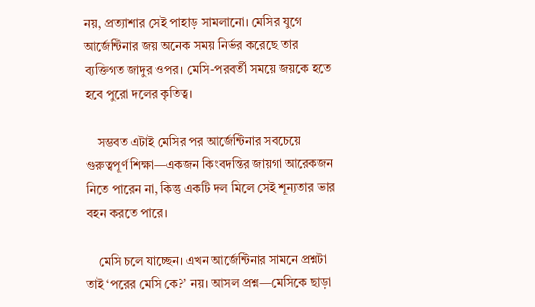নয়, প্রত্যাশার সেই পাহাড় সামলানো। মেসির যুগে আর্জেন্টিনার জয় অনেক সময় নির্ভর করেছে তার ব্যক্তিগত জাদুর ওপর। মেসি-পরবর্তী সময়ে জয়কে হতে হবে পুরো দলের কৃতিত্ব।

    সম্ভবত এটাই মেসির পর আর্জেন্টিনার সবচেয়ে গুরুত্বপূর্ণ শিক্ষা—একজন কিংবদন্তির জায়গা আরেকজন নিতে পারেন না, কিন্তু একটি দল মিলে সেই শূন্যতার ভার বহন করতে পারে।

    মেসি চলে যাচ্ছেন। এখন আর্জেন্টিনার সামনে প্রশ্নটা তাই ‘পরের মেসি কে?’ নয়। আসল প্রশ্ন—মেসিকে ছাড়া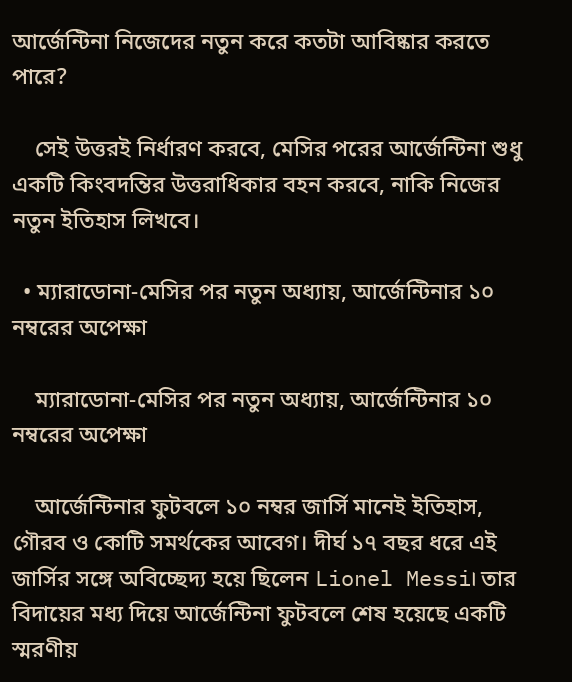আর্জেন্টিনা নিজেদের নতুন করে কতটা আবিষ্কার করতে পারে?

    সেই উত্তরই নির্ধারণ করবে, মেসির পরের আর্জেন্টিনা শুধু একটি কিংবদন্তির উত্তরাধিকার বহন করবে, নাকি নিজের নতুন ইতিহাস লিখবে।

  • ম্যারাডোনা-মেসির পর নতুন অধ্যায়, আর্জেন্টিনার ১০ নম্বরের অপেক্ষা

    ম্যারাডোনা-মেসির পর নতুন অধ্যায়, আর্জেন্টিনার ১০ নম্বরের অপেক্ষা

    আর্জেন্টিনার ফুটবলে ১০ নম্বর জার্সি মানেই ইতিহাস, গৌরব ও কোটি সমর্থকের আবেগ। দীর্ঘ ১৭ বছর ধরে এই জার্সির সঙ্গে অবিচ্ছেদ্য হয়ে ছিলেন Lionel Messi। তার বিদায়ের মধ্য দিয়ে আর্জেন্টিনা ফুটবলে শেষ হয়েছে একটি স্মরণীয়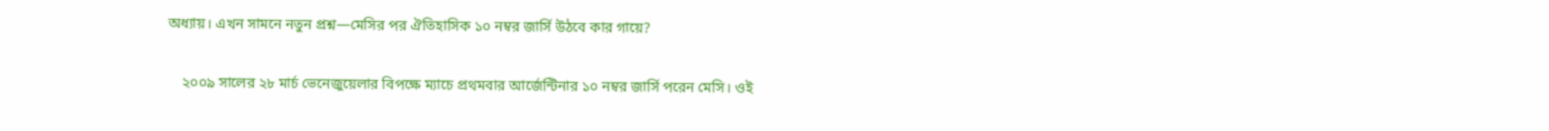অধ্যায়। এখন সামনে নতুন প্রশ্ন—মেসির পর ঐতিহাসিক ১০ নম্বর জার্সি উঠবে কার গায়ে?

    ২০০৯ সালের ২৮ মার্চ ভেনেজুয়েলার বিপক্ষে ম্যাচে প্রথমবার আর্জেন্টিনার ১০ নম্বর জার্সি পরেন মেসি। ওই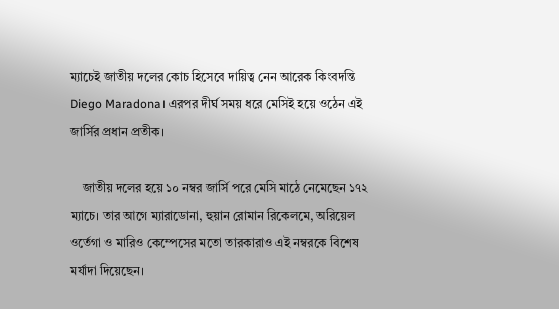ম্যাচেই জাতীয় দলের কোচ হিসেবে দায়িত্ব নেন আরেক কিংবদন্তি Diego Maradona। এরপর দীর্ঘ সময় ধরে মেসিই হয়ে ওঠেন এই জার্সির প্রধান প্রতীক।

    জাতীয় দলের হয়ে ১০ নম্বর জার্সি পরে মেসি মাঠে নেমেছেন ১৭২ ম্যাচে। তার আগে ম্যারাডোনা, হুয়ান রোমান রিকেলমে, অরিয়েল ওর্তেগা ও মারিও কেম্পেসের মতো তারকারাও এই নম্বরকে বিশেষ মর্যাদা দিয়েছেন।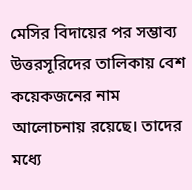মেসির বিদায়ের পর সম্ভাব্য উত্তরসূরিদের তালিকায় বেশ কয়েকজনের নাম আলোচনায় রয়েছে। তাদের মধ্যে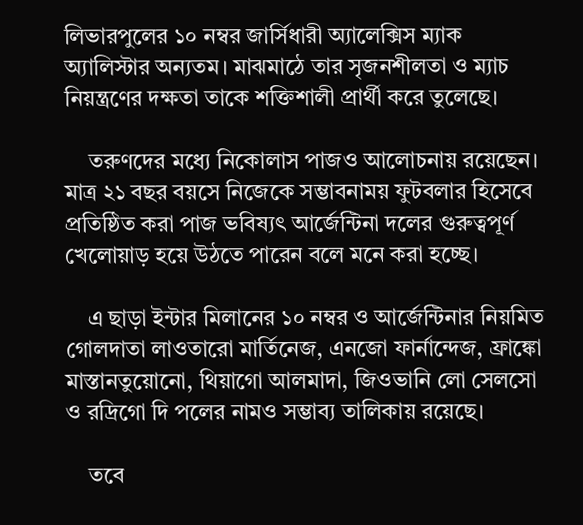লিভারপুলের ১০ নম্বর জার্সিধারী অ্যালেক্সিস ম্যাক অ্যালিস্টার অন্যতম। মাঝমাঠে তার সৃজনশীলতা ও ম্যাচ নিয়ন্ত্রণের দক্ষতা তাকে শক্তিশালী প্রার্থী করে তুলেছে।

    তরুণদের মধ্যে নিকোলাস পাজও আলোচনায় রয়েছেন। মাত্র ২১ বছর বয়সে নিজেকে সম্ভাবনাময় ফুটবলার হিসেবে প্রতিষ্ঠিত করা পাজ ভবিষ্যৎ আর্জেন্টিনা দলের গুরুত্বপূর্ণ খেলোয়াড় হয়ে উঠতে পারেন বলে মনে করা হচ্ছে।

    এ ছাড়া ইন্টার মিলানের ১০ নম্বর ও আর্জেন্টিনার নিয়মিত গোলদাতা লাওতারো মার্তিনেজ, এনজো ফার্নান্দেজ, ফ্রাঙ্কো মাস্তানতুয়োনো, থিয়াগো আলমাদা, জিওভানি লো সেলসো ও রদ্রিগো দি পলের নামও সম্ভাব্য তালিকায় রয়েছে।

    তবে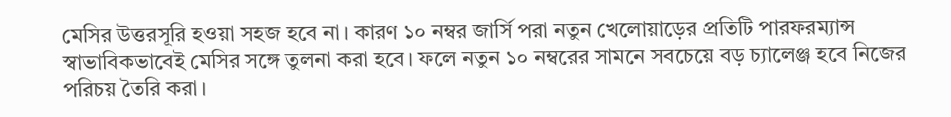মেসির উত্তরসূরি হওয়া সহজ হবে না। কারণ ১০ নম্বর জার্সি পরা নতুন খেলোয়াড়ের প্রতিটি পারফরম্যান্স স্বাভাবিকভাবেই মেসির সঙ্গে তুলনা করা হবে। ফলে নতুন ১০ নম্বরের সামনে সবচেয়ে বড় চ্যালেঞ্জ হবে নিজের পরিচয় তৈরি করা।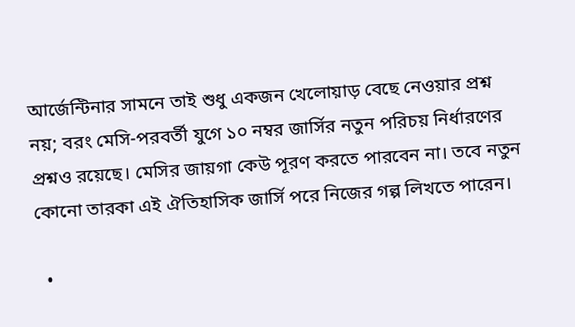আর্জেন্টিনার সামনে তাই শুধু একজন খেলোয়াড় বেছে নেওয়ার প্রশ্ন নয়; বরং মেসি-পরবর্তী যুগে ১০ নম্বর জার্সির নতুন পরিচয় নির্ধারণের প্রশ্নও রয়েছে। মেসির জায়গা কেউ পূরণ করতে পারবেন না। তবে নতুন কোনো তারকা এই ঐতিহাসিক জার্সি পরে নিজের গল্প লিখতে পারেন।

  •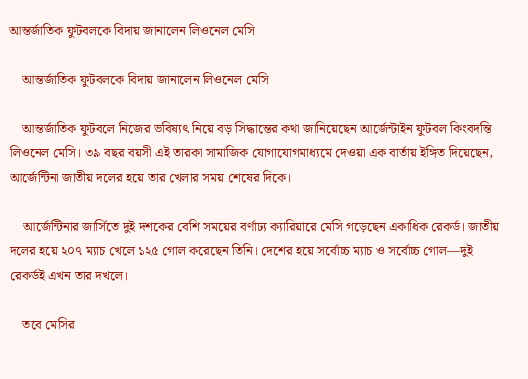আন্তর্জাতিক ফুটবলকে বিদায় জানালেন লিওনেল মেসি

    আন্তর্জাতিক ফুটবলকে বিদায় জানালেন লিওনেল মেসি

    আন্তর্জাতিক ফুটবলে নিজের ভবিষ্যৎ নিয়ে বড় সিদ্ধান্তের কথা জানিয়েছেন আর্জেন্টাইন ফুটবল কিংবদন্তি লিওনেল মেসি। ৩৯ বছর বয়সী এই তারকা সামাজিক যোগাযোগমাধ্যমে দেওয়া এক বার্তায় ইঙ্গিত দিয়েছেন, আর্জেন্টিনা জাতীয় দলের হয়ে তার খেলার সময় শেষের দিকে।

    আর্জেন্টিনার জার্সিতে দুই দশকের বেশি সময়ের বর্ণাঢ্য ক্যারিয়ারে মেসি গড়েছেন একাধিক রেকর্ড। জাতীয় দলের হয়ে ২০৭ ম্যাচ খেলে ১২৫ গোল করেছেন তিনি। দেশের হয়ে সর্বোচ্চ ম্যাচ ও সর্বোচ্চ গোল—দুই রেকর্ডই এখন তার দখলে।

    তবে মেসির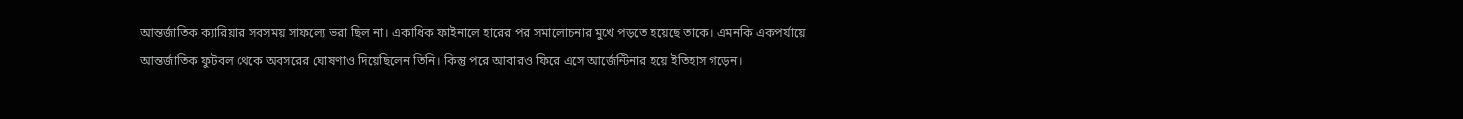আন্তর্জাতিক ক্যারিয়ার সবসময় সাফল্যে ভরা ছিল না। একাধিক ফাইনালে হারের পর সমালোচনার মুখে পড়তে হয়েছে তাকে। এমনকি একপর্যায়ে আন্তর্জাতিক ফুটবল থেকে অবসরের ঘোষণাও দিয়েছিলেন তিনি। কিন্তু পরে আবারও ফিরে এসে আর্জেন্টিনার হয়ে ইতিহাস গড়েন।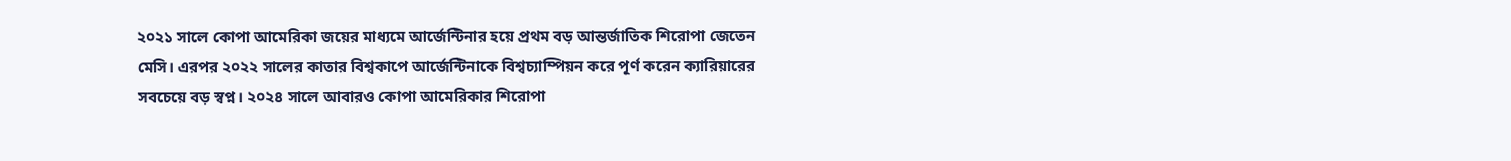২০২১ সালে কোপা আমেরিকা জয়ের মাধ্যমে আর্জেন্টিনার হয়ে প্রথম বড় আন্তর্জাতিক শিরোপা জেতেন মেসি। এরপর ২০২২ সালের কাতার বিশ্বকাপে আর্জেন্টিনাকে বিশ্বচ্যাম্পিয়ন করে পূর্ণ করেন ক্যারিয়ারের সবচেয়ে বড় স্বপ্ন। ২০২৪ সালে আবারও কোপা আমেরিকার শিরোপা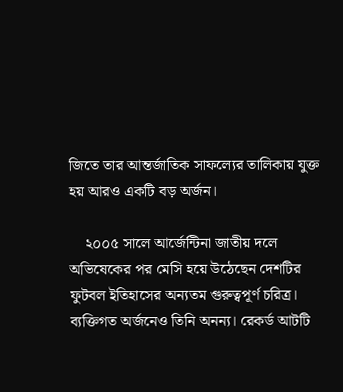জিতে তার আন্তর্জাতিক সাফল্যের তালিকায় যুক্ত হয় আরও একটি বড় অর্জন।

    ২০০৫ সালে আর্জেন্টিনা জাতীয় দলে অভিষেকের পর মেসি হয়ে উঠেছেন দেশটির ফুটবল ইতিহাসের অন্যতম গুরুত্বপূর্ণ চরিত্র। ব্যক্তিগত অর্জনেও তিনি অনন্য। রেকর্ড আটটি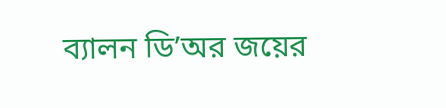ব্যালন ডি’অর জয়ের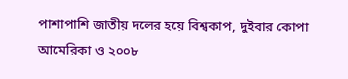পাশাপাশি জাতীয় দলের হয়ে বিশ্বকাপ, দুইবার কোপা আমেরিকা ও ২০০৮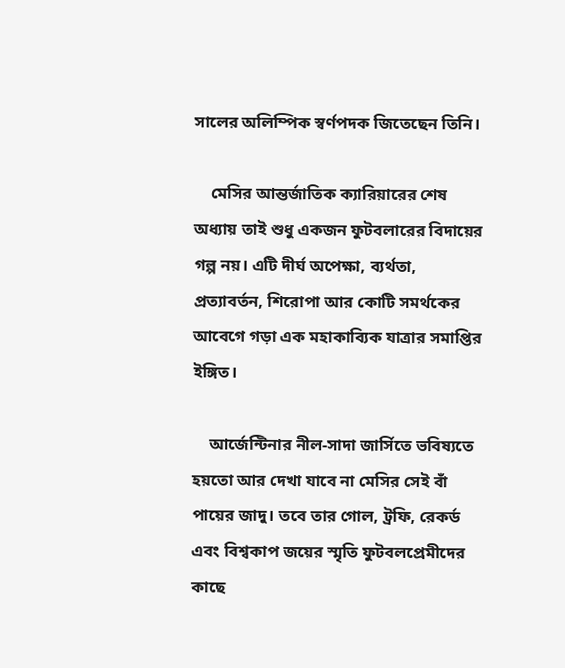সালের অলিম্পিক স্বর্ণপদক জিতেছেন তিনি।

    মেসির আন্তর্জাতিক ক্যারিয়ারের শেষ অধ্যায় তাই শুধু একজন ফুটবলারের বিদায়ের গল্প নয়। এটি দীর্ঘ অপেক্ষা, ব্যর্থতা, প্রত্যাবর্তন, শিরোপা আর কোটি সমর্থকের আবেগে গড়া এক মহাকাব্যিক যাত্রার সমাপ্তির ইঙ্গিত।

    আর্জেন্টিনার নীল-সাদা জার্সিতে ভবিষ্যতে হয়তো আর দেখা যাবে না মেসির সেই বাঁ পায়ের জাদু। তবে তার গোল, ট্রফি, রেকর্ড এবং বিশ্বকাপ জয়ের স্মৃতি ফুটবলপ্রেমীদের কাছে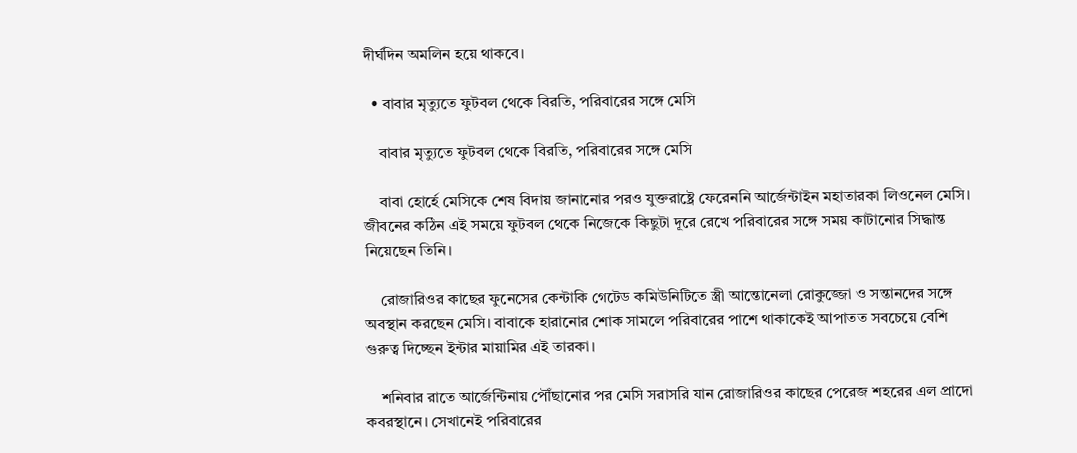দীর্ঘদিন অমলিন হয়ে থাকবে।

  • বাবার মৃত্যুতে ফুটবল থেকে বিরতি, পরিবারের সঙ্গে মেসি

    বাবার মৃত্যুতে ফুটবল থেকে বিরতি, পরিবারের সঙ্গে মেসি

    বাবা হোর্হে মেসিকে শেষ বিদায় জানানোর পরও যুক্তরাষ্ট্রে ফেরেননি আর্জেন্টাইন মহাতারকা লিওনেল মেসি। জীবনের কঠিন এই সময়ে ফুটবল থেকে নিজেকে কিছুটা দূরে রেখে পরিবারের সঙ্গে সময় কাটানোর সিদ্ধান্ত নিয়েছেন তিনি।

    রোজারিওর কাছের ফুনেসের কেন্টাকি গেটেড কমিউনিটিতে স্ত্রী আন্তোনেলা রোকুজ্জো ও সন্তানদের সঙ্গে অবস্থান করছেন মেসি। বাবাকে হারানোর শোক সামলে পরিবারের পাশে থাকাকেই আপাতত সবচেয়ে বেশি গুরুত্ব দিচ্ছেন ইন্টার মায়ামির এই তারকা।

    শনিবার রাতে আর্জেন্টিনায় পৌঁছানোর পর মেসি সরাসরি যান রোজারিওর কাছের পেরেজ শহরের এল প্রাদো কবরস্থানে। সেখানেই পরিবারের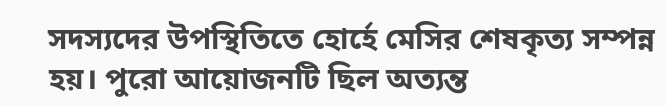সদস্যদের উপস্থিতিতে হোর্হে মেসির শেষকৃত্য সম্পন্ন হয়। পুরো আয়োজনটি ছিল অত্যন্ত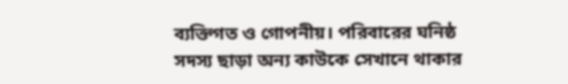ব্যক্তিগত ও গোপনীয়। পরিবারের ঘনিষ্ঠ সদস্য ছাড়া অন্য কাউকে সেখানে থাকার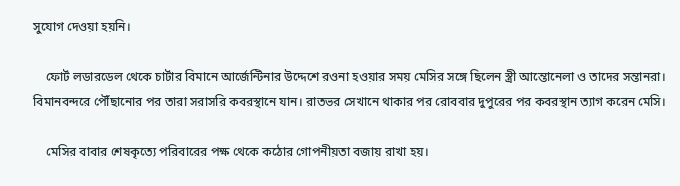সুযোগ দেওয়া হয়নি।

    ফোর্ট লডারডেল থেকে চার্টার বিমানে আর্জেন্টিনার উদ্দেশে রওনা হওয়ার সময় মেসির সঙ্গে ছিলেন স্ত্রী আন্তোনেলা ও তাদের সন্তানরা। বিমানবন্দরে পৌঁছানোর পর তারা সরাসরি কবরস্থানে যান। রাতভর সেখানে থাকার পর রোববার দুপুরের পর কবরস্থান ত্যাগ করেন মেসি।

    মেসির বাবার শেষকৃত্যে পরিবারের পক্ষ থেকে কঠোর গোপনীয়তা বজায় রাখা হয়।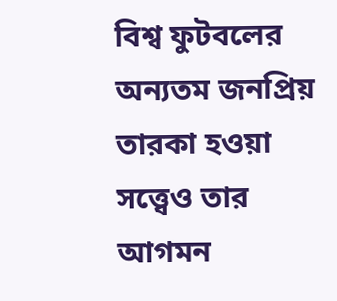বিশ্ব ফুটবলের অন্যতম জনপ্রিয় তারকা হওয়া সত্ত্বেও তার আগমন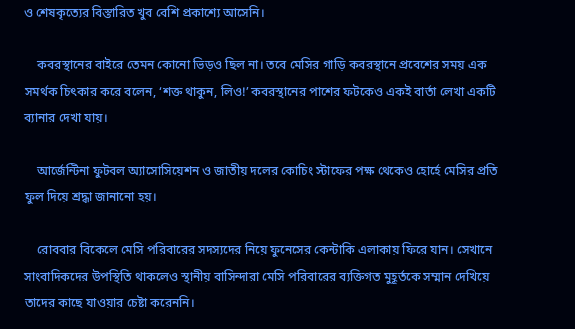ও শেষকৃত্যের বিস্তারিত খুব বেশি প্রকাশ্যে আসেনি।

    কবরস্থানের বাইরে তেমন কোনো ভিড়ও ছিল না। তবে মেসির গাড়ি কবরস্থানে প্রবেশের সময় এক সমর্থক চিৎকার করে বলেন, ‘শক্ত থাকুন, লিও!’ কবরস্থানের পাশের ফটকেও একই বার্তা লেখা একটি ব্যানার দেখা যায়।

    আর্জেন্টিনা ফুটবল অ্যাসোসিয়েশন ও জাতীয় দলের কোচিং স্টাফের পক্ষ থেকেও হোর্হে মেসির প্রতি ফুল দিয়ে শ্রদ্ধা জানানো হয়।

    রোববার বিকেলে মেসি পরিবারের সদস্যদের নিয়ে ফুনেসের কেন্টাকি এলাকায় ফিরে যান। সেখানে সাংবাদিকদের উপস্থিতি থাকলেও স্থানীয় বাসিন্দারা মেসি পরিবারের ব্যক্তিগত মুহূর্তকে সম্মান দেখিয়ে তাদের কাছে যাওয়ার চেষ্টা করেননি।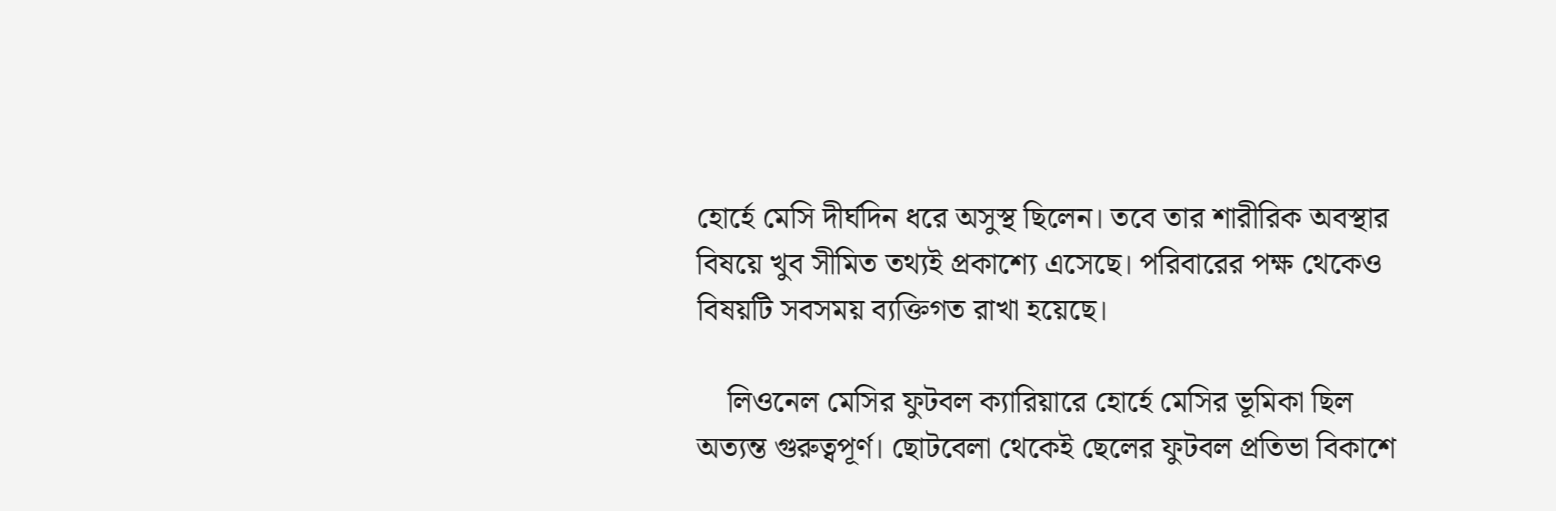হোর্হে মেসি দীর্ঘদিন ধরে অসুস্থ ছিলেন। তবে তার শারীরিক অবস্থার বিষয়ে খুব সীমিত তথ্যই প্রকাশ্যে এসেছে। পরিবারের পক্ষ থেকেও বিষয়টি সবসময় ব্যক্তিগত রাখা হয়েছে।

    লিওনেল মেসির ফুটবল ক্যারিয়ারে হোর্হে মেসির ভূমিকা ছিল অত্যন্ত গুরুত্বপূর্ণ। ছোটবেলা থেকেই ছেলের ফুটবল প্রতিভা বিকাশে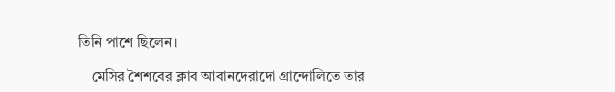তিনি পাশে ছিলেন।

    মেসির শৈশবের ক্লাব আবানদেরাদো গ্রান্দোলিতে তার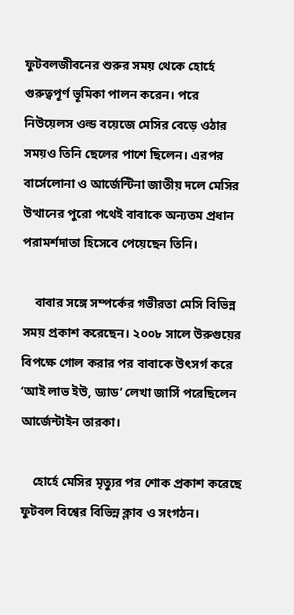ফুটবলজীবনের শুরুর সময় থেকে হোর্হে গুরুত্বপূর্ণ ভূমিকা পালন করেন। পরে নিউয়েলস ওল্ড বয়েজে মেসির বেড়ে ওঠার সময়ও তিনি ছেলের পাশে ছিলেন। এরপর বার্সেলোনা ও আর্জেন্টিনা জাতীয় দলে মেসির উত্থানের পুরো পথেই বাবাকে অন্যতম প্রধান পরামর্শদাতা হিসেবে পেয়েছেন তিনি।

    বাবার সঙ্গে সম্পর্কের গভীরতা মেসি বিভিন্ন সময় প্রকাশ করেছেন। ২০০৮ সালে উরুগুয়ের বিপক্ষে গোল করার পর বাবাকে উৎসর্গ করে ‘আই লাভ ইউ, ড্যাড’ লেখা জার্সি পরেছিলেন আর্জেন্টাইন তারকা।

    হোর্হে মেসির মৃত্যুর পর শোক প্রকাশ করেছে ফুটবল বিশ্বের বিভিন্ন ক্লাব ও সংগঠন।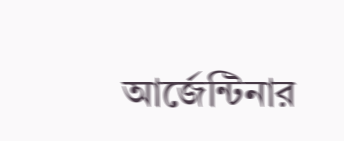আর্জেন্টিনার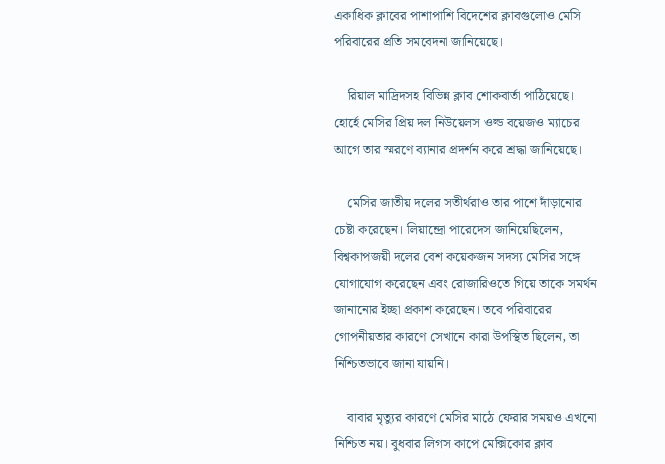একাধিক ক্লাবের পাশাপাশি বিদেশের ক্লাবগুলোও মেসি পরিবারের প্রতি সমবেদনা জানিয়েছে।

    রিয়াল মাদ্রিদসহ বিভিন্ন ক্লাব শোকবার্তা পাঠিয়েছে। হোর্হে মেসির প্রিয় দল নিউয়েলস ওল্ড বয়েজও ম্যাচের আগে তার স্মরণে ব্যানার প্রদর্শন করে শ্রদ্ধা জানিয়েছে।

    মেসির জাতীয় দলের সতীর্থরাও তার পাশে দাঁড়ানোর চেষ্টা করেছেন। লিয়ান্দ্রো পারেদেস জানিয়েছিলেন, বিশ্বকাপজয়ী দলের বেশ কয়েকজন সদস্য মেসির সঙ্গে যোগাযোগ করেছেন এবং রোজারিওতে গিয়ে তাকে সমর্থন জানানোর ইচ্ছা প্রকাশ করেছেন। তবে পরিবারের গোপনীয়তার কারণে সেখানে কারা উপস্থিত ছিলেন, তা নিশ্চিতভাবে জানা যায়নি।

    বাবার মৃত্যুর কারণে মেসির মাঠে ফেরার সময়ও এখনো নিশ্চিত নয়। বুধবার লিগস কাপে মেক্সিকোর ক্লাব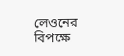লেওনের বিপক্ষে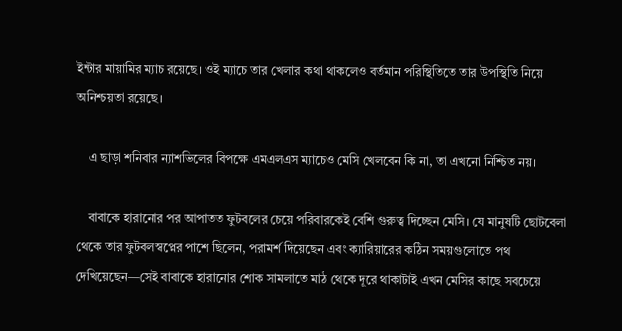ইন্টার মায়ামির ম্যাচ রয়েছে। ওই ম্যাচে তার খেলার কথা থাকলেও বর্তমান পরিস্থিতিতে তার উপস্থিতি নিয়ে অনিশ্চয়তা রয়েছে।

    এ ছাড়া শনিবার ন্যাশভিলের বিপক্ষে এমএলএস ম্যাচেও মেসি খেলবেন কি না, তা এখনো নিশ্চিত নয়।

    বাবাকে হারানোর পর আপাতত ফুটবলের চেয়ে পরিবারকেই বেশি গুরুত্ব দিচ্ছেন মেসি। যে মানুষটি ছোটবেলা থেকে তার ফুটবলস্বপ্নের পাশে ছিলেন, পরামর্শ দিয়েছেন এবং ক্যারিয়ারের কঠিন সময়গুলোতে পথ দেখিয়েছেন—সেই বাবাকে হারানোর শোক সামলাতে মাঠ থেকে দূরে থাকাটাই এখন মেসির কাছে সবচেয়ে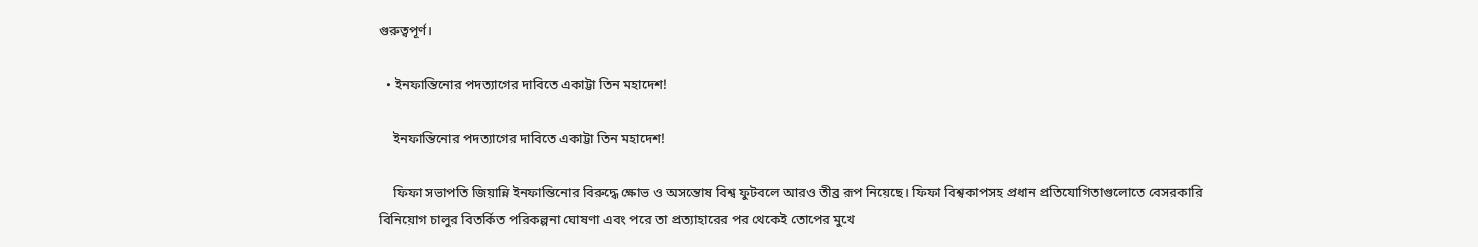গুরুত্বপূর্ণ।

  • ইনফান্তিনোর পদত্যাগের দাবিতে একাট্টা তিন মহাদেশ!

    ইনফান্তিনোর পদত্যাগের দাবিতে একাট্টা তিন মহাদেশ!

    ফিফা সভাপতি জিয়ান্নি ইনফান্তিনোর বিরুদ্ধে ক্ষোভ ও অসন্তোষ বিশ্ব ফুটবলে আরও তীব্র রূপ নিয়েছে। ফিফা বিশ্বকাপসহ প্রধান প্রতিযোগিতাগুলোতে বেসরকারি বিনিয়োগ চালুর বিতর্কিত পরিকল্পনা ঘোষণা এবং পরে তা প্রত্যাহারের পর থেকেই তোপের মুখে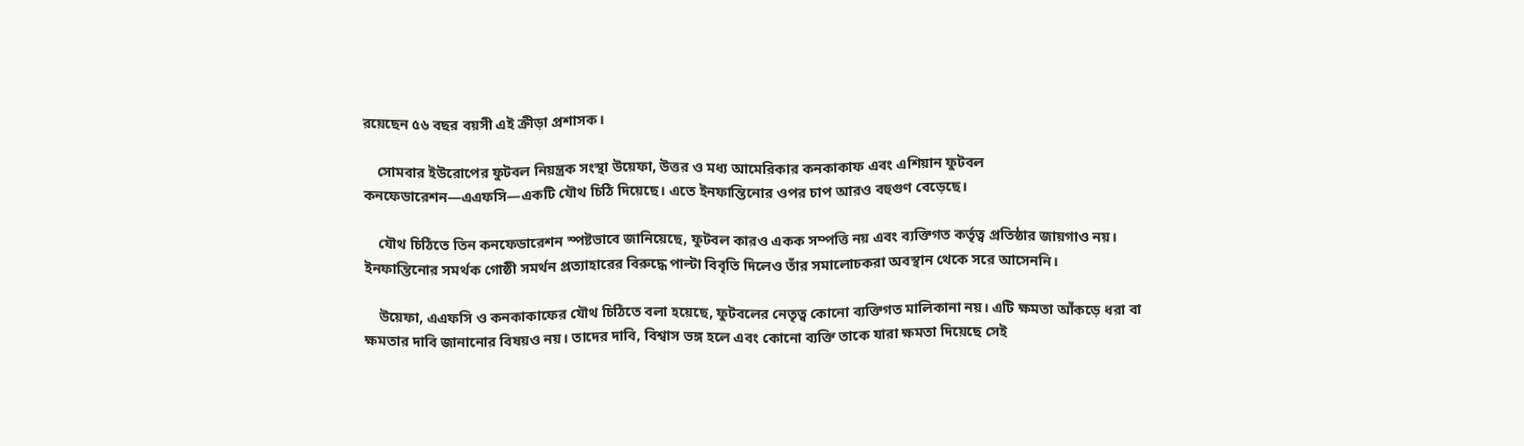রয়েছেন ৫৬ বছর বয়সী এই ক্রীড়া প্রশাসক।

    সোমবার ইউরোপের ফুটবল নিয়ন্ত্রক সংস্থা উয়েফা, উত্তর ও মধ্য আমেরিকার কনকাকাফ এবং এশিয়ান ফুটবল কনফেডারেশন—এএফসি—একটি যৌথ চিঠি দিয়েছে। এতে ইনফান্তিনোর ওপর চাপ আরও বহুগুণ বেড়েছে।

    যৌথ চিঠিতে তিন কনফেডারেশন স্পষ্টভাবে জানিয়েছে, ফুটবল কারও একক সম্পত্তি নয় এবং ব্যক্তিগত কর্তৃত্ব প্রতিষ্ঠার জায়গাও নয়। ইনফান্তিনোর সমর্থক গোষ্ঠী সমর্থন প্রত্যাহারের বিরুদ্ধে পাল্টা বিবৃতি দিলেও তাঁর সমালোচকরা অবস্থান থেকে সরে আসেননি।

    উয়েফা, এএফসি ও কনকাকাফের যৌথ চিঠিতে বলা হয়েছে, ফুটবলের নেতৃত্ব কোনো ব্যক্তিগত মালিকানা নয়। এটি ক্ষমতা আঁকড়ে ধরা বা ক্ষমতার দাবি জানানোর বিষয়ও নয়। তাদের দাবি, বিশ্বাস ভঙ্গ হলে এবং কোনো ব্যক্তি তাকে যারা ক্ষমতা দিয়েছে সেই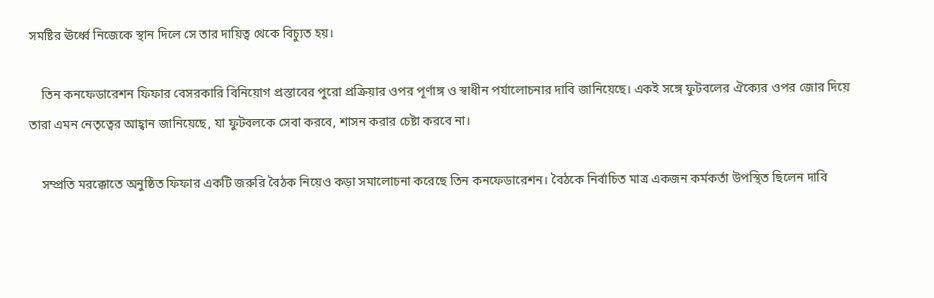সমষ্টির ঊর্ধ্বে নিজেকে স্থান দিলে সে তার দায়িত্ব থেকে বিচ্যুত হয়।

    তিন কনফেডারেশন ফিফার বেসরকারি বিনিয়োগ প্রস্তাবের পুরো প্রক্রিয়ার ওপর পূর্ণাঙ্গ ও স্বাধীন পর্যালোচনার দাবি জানিয়েছে। একই সঙ্গে ফুটবলের ঐক্যের ওপর জোর দিয়ে তারা এমন নেতৃত্বের আহ্বান জানিয়েছে, যা ফুটবলকে সেবা করবে, শাসন করার চেষ্টা করবে না।

    সম্প্রতি মরক্কোতে অনুষ্ঠিত ফিফার একটি জরুরি বৈঠক নিয়েও কড়া সমালোচনা করেছে তিন কনফেডারেশন। বৈঠকে নির্বাচিত মাত্র একজন কর্মকর্তা উপস্থিত ছিলেন দাবি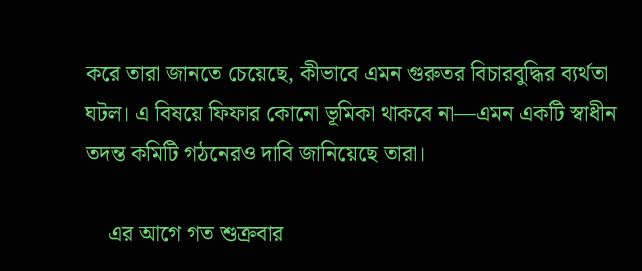করে তারা জানতে চেয়েছে, কীভাবে এমন গুরুতর বিচারবুদ্ধির ব্যর্থতা ঘটল। এ বিষয়ে ফিফার কোনো ভূমিকা থাকবে না—এমন একটি স্বাধীন তদন্ত কমিটি গঠনেরও দাবি জানিয়েছে তারা।

    এর আগে গত শুক্রবার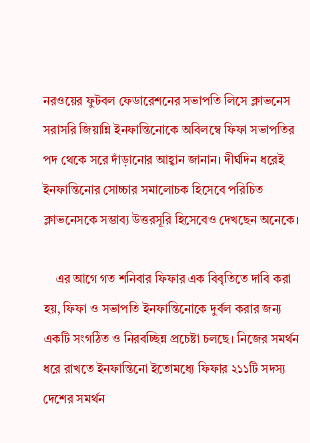নরওয়ের ফুটবল ফেডারেশনের সভাপতি লিসে ক্লাভনেস সরাসরি জিয়ান্নি ইনফান্তিনোকে অবিলম্বে ফিফা সভাপতির পদ থেকে সরে দাঁড়ানোর আহ্বান জানান। দীর্ঘদিন ধরেই ইনফান্তিনোর সোচ্চার সমালোচক হিসেবে পরিচিত ক্লাভনেসকে সম্ভাব্য উত্তরসূরি হিসেবেও দেখছেন অনেকে।

    এর আগে গত শনিবার ফিফার এক বিবৃতিতে দাবি করা হয়, ফিফা ও সভাপতি ইনফান্তিনোকে দুর্বল করার জন্য একটি সংগঠিত ও নিরবচ্ছিন্ন প্রচেষ্টা চলছে। নিজের সমর্থন ধরে রাখতে ইনফান্তিনো ইতোমধ্যে ফিফার ২১১টি সদস্য দেশের সমর্থন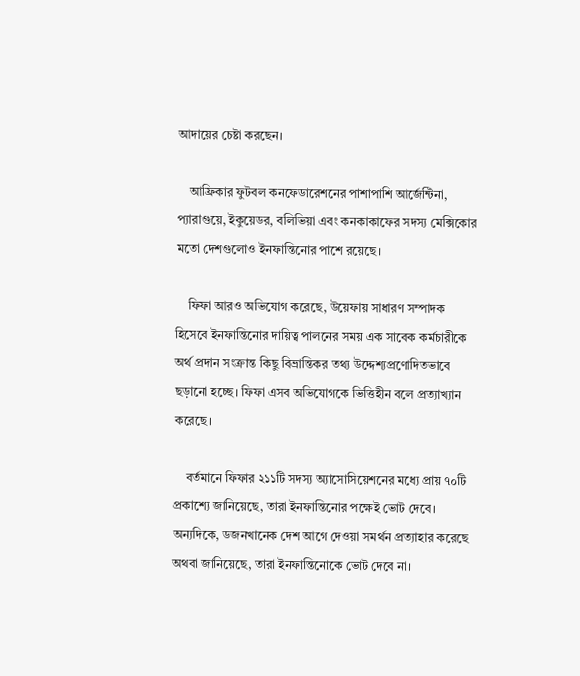আদায়ের চেষ্টা করছেন।

    আফ্রিকার ফুটবল কনফেডারেশনের পাশাপাশি আর্জেন্টিনা, প্যারাগুয়ে, ইকুয়েডর, বলিভিয়া এবং কনকাকাফের সদস্য মেক্সিকোর মতো দেশগুলোও ইনফান্তিনোর পাশে রয়েছে।

    ফিফা আরও অভিযোগ করেছে, উয়েফায় সাধারণ সম্পাদক হিসেবে ইনফান্তিনোর দায়িত্ব পালনের সময় এক সাবেক কর্মচারীকে অর্থ প্রদান সংক্রান্ত কিছু বিভ্রান্তিকর তথ্য উদ্দেশ্যপ্রণোদিতভাবে ছড়ানো হচ্ছে। ফিফা এসব অভিযোগকে ভিত্তিহীন বলে প্রত্যাখ্যান করেছে।

    বর্তমানে ফিফার ২১১টি সদস্য অ্যাসোসিয়েশনের মধ্যে প্রায় ৭০টি প্রকাশ্যে জানিয়েছে, তারা ইনফান্তিনোর পক্ষেই ভোট দেবে। অন্যদিকে, ডজনখানেক দেশ আগে দেওয়া সমর্থন প্রত্যাহার করেছে অথবা জানিয়েছে, তারা ইনফান্তিনোকে ভোট দেবে না।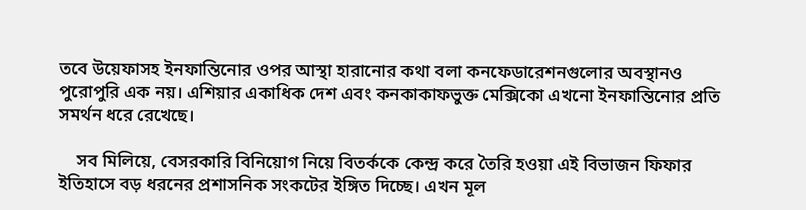তবে উয়েফাসহ ইনফান্তিনোর ওপর আস্থা হারানোর কথা বলা কনফেডারেশনগুলোর অবস্থানও পুরোপুরি এক নয়। এশিয়ার একাধিক দেশ এবং কনকাকাফভুক্ত মেক্সিকো এখনো ইনফান্তিনোর প্রতি সমর্থন ধরে রেখেছে।

    সব মিলিয়ে, বেসরকারি বিনিয়োগ নিয়ে বিতর্ককে কেন্দ্র করে তৈরি হওয়া এই বিভাজন ফিফার ইতিহাসে বড় ধরনের প্রশাসনিক সংকটের ইঙ্গিত দিচ্ছে। এখন মূল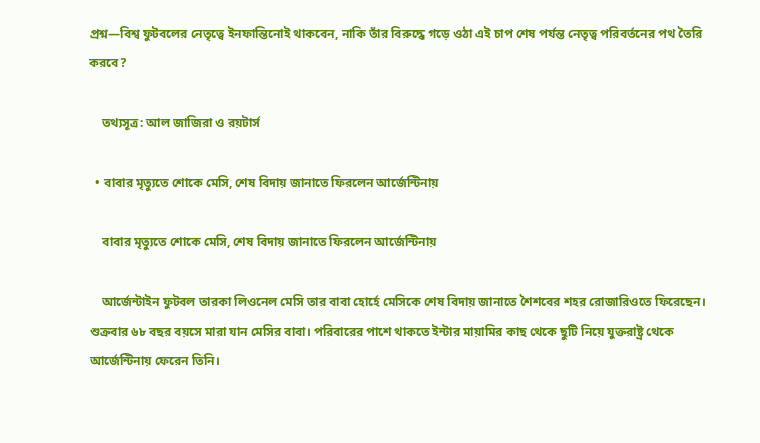প্রশ্ন—বিশ্ব ফুটবলের নেতৃত্বে ইনফান্তিনোই থাকবেন, নাকি তাঁর বিরুদ্ধে গড়ে ওঠা এই চাপ শেষ পর্যন্ত নেতৃত্ব পরিবর্তনের পথ তৈরি করবে?

    তথ্যসূত্র: আল জাজিরা ও রয়টার্স

  • বাবার মৃত্যুতে শোকে মেসি, শেষ বিদায় জানাতে ফিরলেন আর্জেন্টিনায়

    বাবার মৃত্যুতে শোকে মেসি, শেষ বিদায় জানাতে ফিরলেন আর্জেন্টিনায়

    আর্জেন্টাইন ফুটবল তারকা লিওনেল মেসি তার বাবা হোর্হে মেসিকে শেষ বিদায় জানাতে শৈশবের শহর রোজারিওতে ফিরেছেন। শুক্রবার ৬৮ বছর বয়সে মারা যান মেসির বাবা। পরিবারের পাশে থাকতে ইন্টার মায়ামির কাছ থেকে ছুটি নিয়ে যুক্তরাষ্ট্র থেকে আর্জেন্টিনায় ফেরেন তিনি।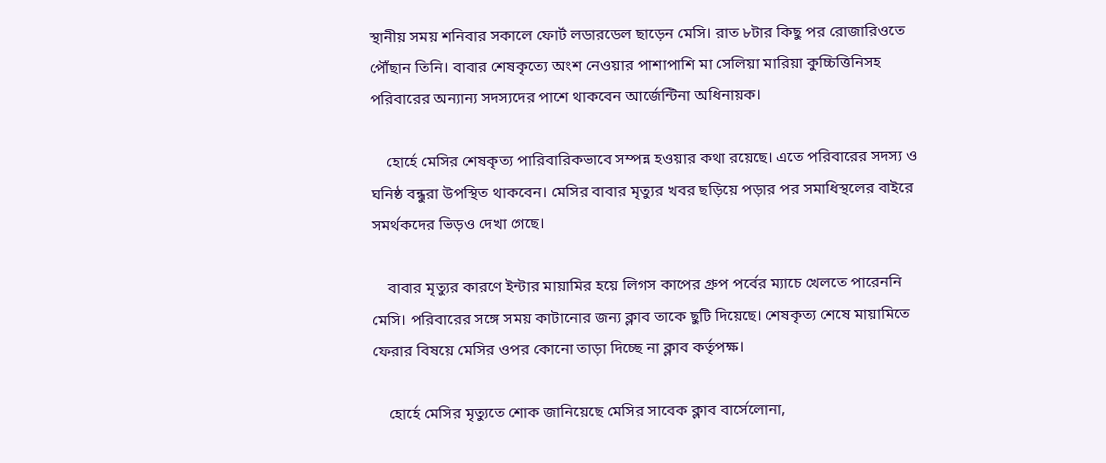স্থানীয় সময় শনিবার সকালে ফোর্ট লডারডেল ছাড়েন মেসি। রাত ৮টার কিছু পর রোজারিওতে পৌঁছান তিনি। বাবার শেষকৃত্যে অংশ নেওয়ার পাশাপাশি মা সেলিয়া মারিয়া কুচ্চিত্তিনিসহ পরিবারের অন্যান্য সদস্যদের পাশে থাকবেন আর্জেন্টিনা অধিনায়ক।

    হোর্হে মেসির শেষকৃত্য পারিবারিকভাবে সম্পন্ন হওয়ার কথা রয়েছে। এতে পরিবারের সদস্য ও ঘনিষ্ঠ বন্ধুরা উপস্থিত থাকবেন। মেসির বাবার মৃত্যুর খবর ছড়িয়ে পড়ার পর সমাধিস্থলের বাইরে সমর্থকদের ভিড়ও দেখা গেছে।

    বাবার মৃত্যুর কারণে ইন্টার মায়ামির হয়ে লিগস কাপের গ্রুপ পর্বের ম্যাচে খেলতে পারেননি মেসি। পরিবারের সঙ্গে সময় কাটানোর জন্য ক্লাব তাকে ছুটি দিয়েছে। শেষকৃত্য শেষে মায়ামিতে ফেরার বিষয়ে মেসির ওপর কোনো তাড়া দিচ্ছে না ক্লাব কর্তৃপক্ষ।

    হোর্হে মেসির মৃত্যুতে শোক জানিয়েছে মেসির সাবেক ক্লাব বার্সেলোনা,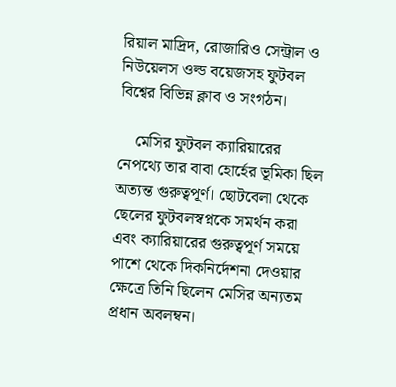রিয়াল মাদ্রিদ, রোজারিও সেন্ট্রাল ও নিউয়েলস ওল্ড বয়েজসহ ফুটবল বিশ্বের বিভিন্ন ক্লাব ও সংগঠন।

    মেসির ফুটবল ক্যারিয়ারের নেপথ্যে তার বাবা হোর্হের ভূমিকা ছিল অত্যন্ত গুরুত্বপূর্ণ। ছোটবেলা থেকে ছেলের ফুটবলস্বপ্নকে সমর্থন করা এবং ক্যারিয়ারের গুরুত্বপূর্ণ সময়ে পাশে থেকে দিকনির্দেশনা দেওয়ার ক্ষেত্রে তিনি ছিলেন মেসির অন্যতম প্রধান অবলম্বন।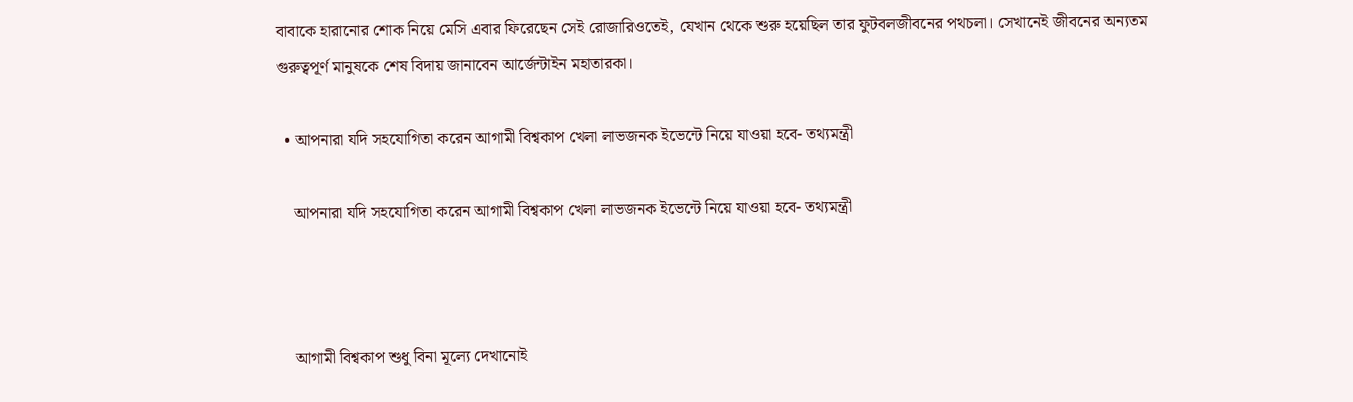বাবাকে হারানোর শোক নিয়ে মেসি এবার ফিরেছেন সেই রোজারিওতেই, যেখান থেকে শুরু হয়েছিল তার ফুটবলজীবনের পথচলা। সেখানেই জীবনের অন্যতম গুরুত্বপূর্ণ মানুষকে শেষ বিদায় জানাবেন আর্জেন্টাইন মহাতারকা।

  • আপনারা যদি সহযোগিতা করেন আগামী বিশ্বকাপ খেলা লাভজনক ইভেন্টে নিয়ে যাওয়া হবে- তথ্যমন্ত্রী

    আপনারা যদি সহযোগিতা করেন আগামী বিশ্বকাপ খেলা লাভজনক ইভেন্টে নিয়ে যাওয়া হবে- তথ্যমন্ত্রী



    আগামী বিশ্বকাপ শুধু বিনা মূল্যে দেখানোই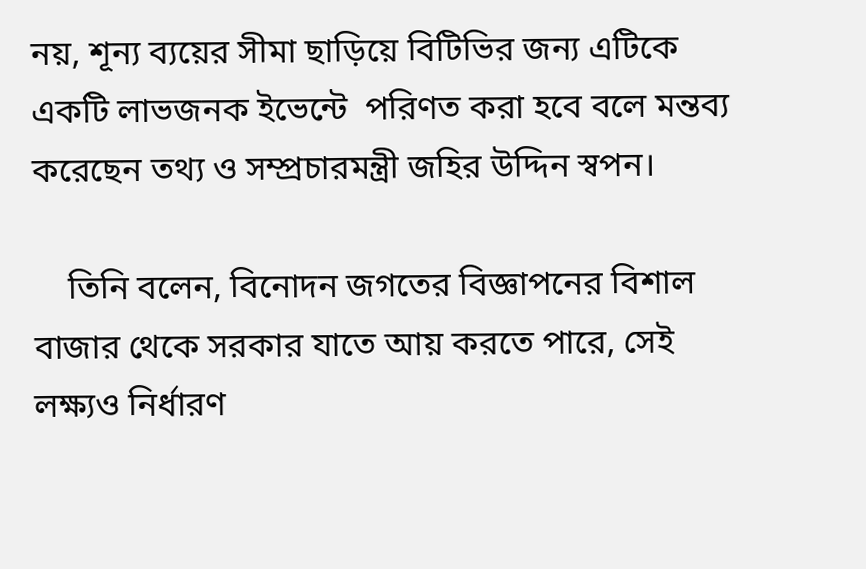নয়, শূন্য ব্যয়ের সীমা ছাড়িয়ে বিটিভির জন্য এটিকে একটি লাভজনক ইভেন্টে  পরিণত করা হবে বলে মন্তব্য করেছেন তথ্য ও সম্প্রচারমন্ত্রী জহির উদ্দিন স্বপন।

    তিনি বলেন, বিনোদন জগতের বিজ্ঞাপনের বিশাল বাজার থেকে সরকার যাতে আয় করতে পারে, সেই লক্ষ্যও নির্ধারণ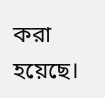করা হয়েছে।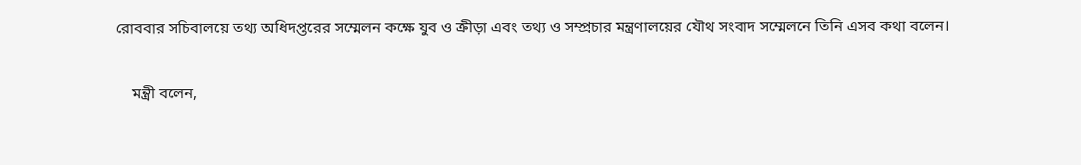রোববার সচিবালয়ে তথ্য অধিদপ্তরের সম্মেলন কক্ষে যুব ও ক্রীড়া এবং তথ্য ও সম্প্রচার মন্ত্রণালয়ের যৌথ সংবাদ সম্মেলনে তিনি এসব কথা বলেন।

    মন্ত্রী বলেন,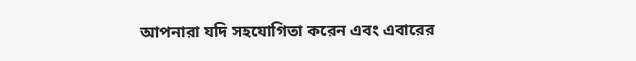আপনারা যদি সহযোগিতা করেন এবং এবারের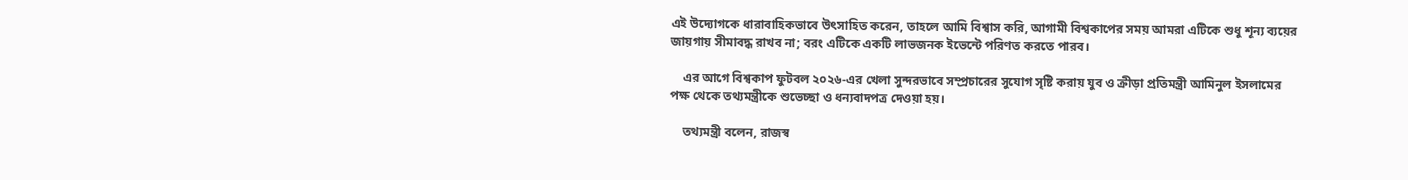এই উদ্যোগকে ধারাবাহিকভাবে উৎসাহিত করেন, তাহলে আমি বিশ্বাস করি, আগামী বিশ্বকাপের সময় আমরা এটিকে শুধু শূন্য ব্যয়ের জায়গায় সীমাবদ্ধ রাখব না; বরং এটিকে একটি লাভজনক ইভেন্টে পরিণত করতে পারব।

    এর আগে বিশ্বকাপ ফুটবল ২০২৬-এর খেলা সুন্দরভাবে সম্প্রচারের সুযোগ সৃষ্টি করায় যুব ও ক্রীড়া প্রতিমন্ত্রী আমিনুল ইসলামের পক্ষ থেকে তথ্যমন্ত্রীকে শুভেচ্ছা ও ধন্যবাদপত্র দেওয়া হয়।

    তথ্যমন্ত্রী বলেন, রাজস্ব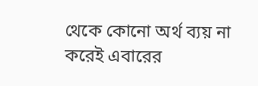থেকে কোনো অর্থ ব্যয় না করেই এবারের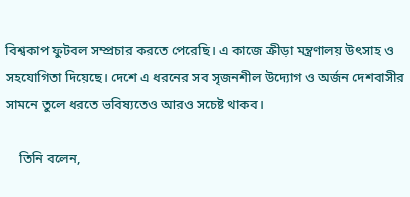বিশ্বকাপ ফুটবল সম্প্রচার করতে পেরেছি। এ কাজে ক্রীড়া মন্ত্রণালয় উৎসাহ ও সহযোগিতা দিয়েছে। দেশে এ ধরনের সব সৃজনশীল উদ্যোগ ও অর্জন দেশবাসীর সামনে তুলে ধরতে ভবিষ্যতেও আরও সচেষ্ট থাকব।

    তিনি বলেন,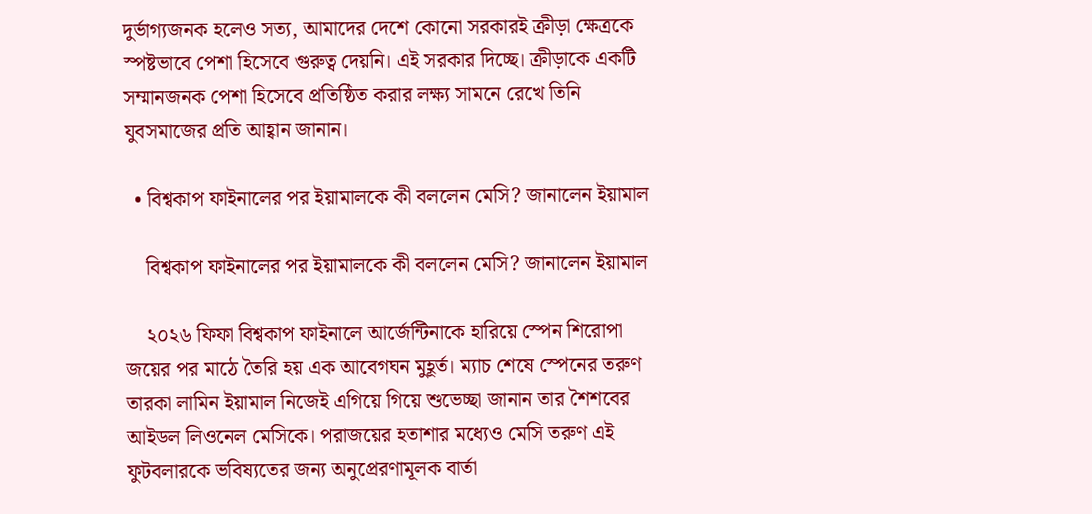দুর্ভাগ্যজনক হলেও সত্য, আমাদের দেশে কোনো সরকারই ক্রীড়া ক্ষেত্রকে স্পষ্টভাবে পেশা হিসেবে গুরুত্ব দেয়নি। এই সরকার দিচ্ছে। ক্রীড়াকে একটি সম্মানজনক পেশা হিসেবে প্রতিষ্ঠিত করার লক্ষ্য সামনে রেখে তিনি যুবসমাজের প্রতি আহ্বান জানান।

  • বিশ্বকাপ ফাইনালের পর ইয়ামালকে কী বললেন মেসি? জানালেন ইয়ামাল

    বিশ্বকাপ ফাইনালের পর ইয়ামালকে কী বললেন মেসি? জানালেন ইয়ামাল

    ২০২৬ ফিফা বিশ্বকাপ ফাইনালে আর্জেন্টিনাকে হারিয়ে স্পেন শিরোপা জয়ের পর মাঠে তৈরি হয় এক আবেগঘন মুহূর্ত। ম্যাচ শেষে স্পেনের তরুণ তারকা লামিন ইয়ামাল নিজেই এগিয়ে গিয়ে শুভেচ্ছা জানান তার শৈশবের আইডল লিওনেল মেসিকে। পরাজয়ের হতাশার মধ্যেও মেসি তরুণ এই ফুটবলারকে ভবিষ্যতের জন্য অনুপ্রেরণামূলক বার্তা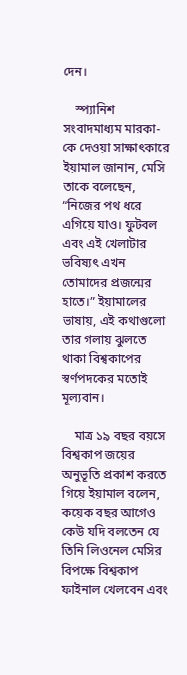দেন।

    স্প্যানিশ সংবাদমাধ্যম মারকা-কে দেওয়া সাক্ষাৎকারে ইয়ামাল জানান, মেসি তাকে বলেছেন, “নিজের পথ ধরে এগিয়ে যাও। ফুটবল এবং এই খেলাটার ভবিষ্যৎ এখন তোমাদের প্রজন্মের হাতে।” ইয়ামালের ভাষায়, এই কথাগুলো তার গলায় ঝুলতে থাকা বিশ্বকাপের স্বর্ণপদকের মতোই মূল্যবান।

    মাত্র ১৯ বছর বয়সে বিশ্বকাপ জয়ের অনুভূতি প্রকাশ করতে গিয়ে ইয়ামাল বলেন, কয়েক বছর আগেও কেউ যদি বলতেন যে তিনি লিওনেল মেসির বিপক্ষে বিশ্বকাপ ফাইনাল খেলবেন এবং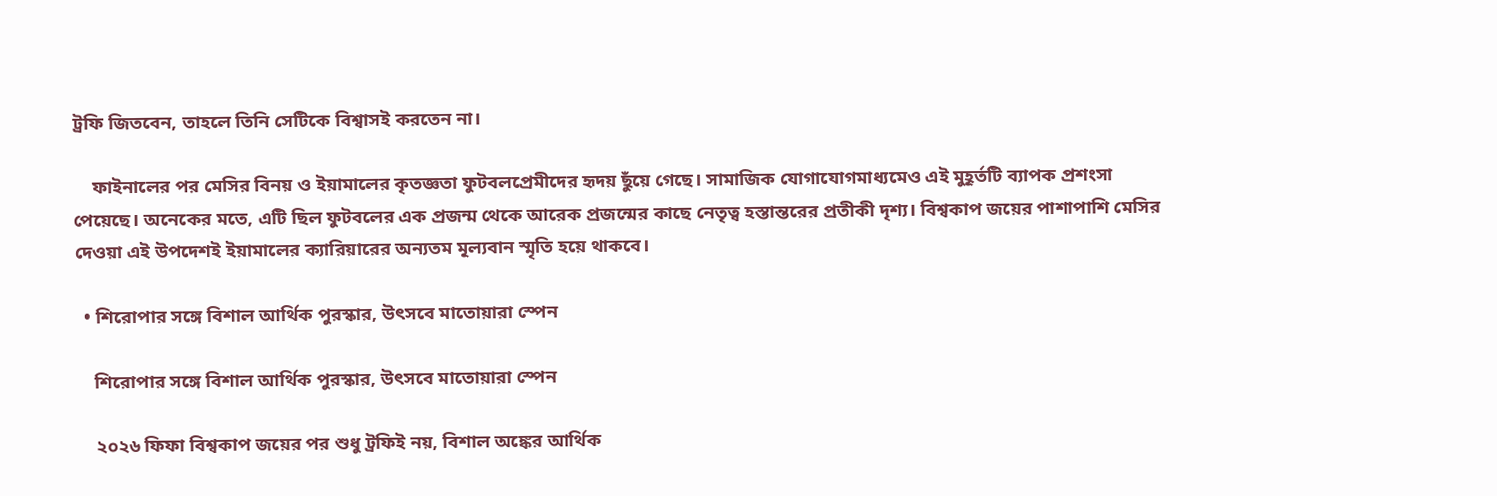ট্রফি জিতবেন, তাহলে তিনি সেটিকে বিশ্বাসই করতেন না।

    ফাইনালের পর মেসির বিনয় ও ইয়ামালের কৃতজ্ঞতা ফুটবলপ্রেমীদের হৃদয় ছুঁয়ে গেছে। সামাজিক যোগাযোগমাধ্যমেও এই মুহূর্তটি ব্যাপক প্রশংসা পেয়েছে। অনেকের মতে, এটি ছিল ফুটবলের এক প্রজন্ম থেকে আরেক প্রজন্মের কাছে নেতৃত্ব হস্তান্তরের প্রতীকী দৃশ্য। বিশ্বকাপ জয়ের পাশাপাশি মেসির দেওয়া এই উপদেশই ইয়ামালের ক্যারিয়ারের অন্যতম মূল্যবান স্মৃতি হয়ে থাকবে।

  • শিরোপার সঙ্গে বিশাল আর্থিক পুরস্কার, উৎসবে মাতোয়ারা স্পেন

    শিরোপার সঙ্গে বিশাল আর্থিক পুরস্কার, উৎসবে মাতোয়ারা স্পেন

    ২০২৬ ফিফা বিশ্বকাপ জয়ের পর শুধু ট্রফিই নয়, বিশাল অঙ্কের আর্থিক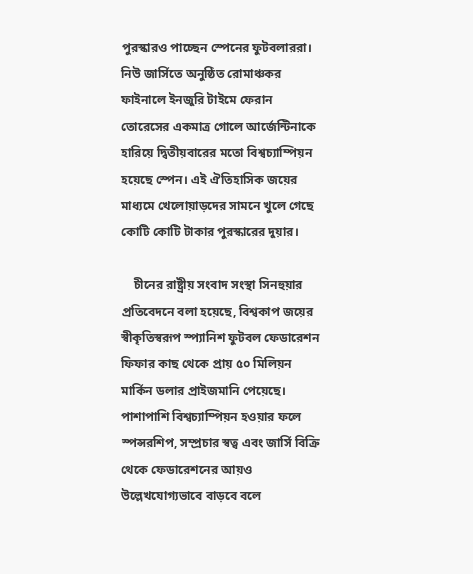পুরস্কারও পাচ্ছেন স্পেনের ফুটবলাররা। নিউ জার্সিতে অনুষ্ঠিত রোমাঞ্চকর ফাইনালে ইনজুরি টাইমে ফেরান তোরেসের একমাত্র গোলে আর্জেন্টিনাকে হারিয়ে দ্বিতীয়বারের মতো বিশ্বচ্যাম্পিয়ন হয়েছে স্পেন। এই ঐতিহাসিক জয়ের মাধ্যমে খেলোয়াড়দের সামনে খুলে গেছে কোটি কোটি টাকার পুরস্কারের দুয়ার।

    চীনের রাষ্ট্রীয় সংবাদ সংস্থা সিনহুয়ার প্রতিবেদনে বলা হয়েছে, বিশ্বকাপ জয়ের স্বীকৃতিস্বরূপ স্প্যানিশ ফুটবল ফেডারেশন ফিফার কাছ থেকে প্রায় ৫০ মিলিয়ন মার্কিন ডলার প্রাইজমানি পেয়েছে। পাশাপাশি বিশ্বচ্যাম্পিয়ন হওয়ার ফলে স্পন্সরশিপ, সম্প্রচার স্বত্ব এবং জার্সি বিক্রি থেকে ফেডারেশনের আয়ও উল্লেখযোগ্যভাবে বাড়বে বলে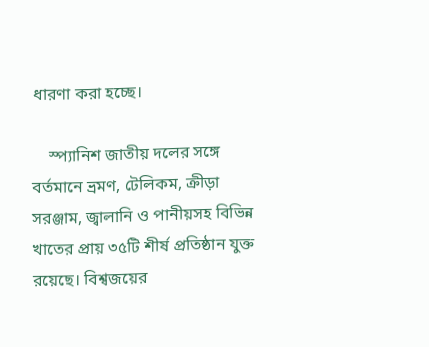ধারণা করা হচ্ছে।

    স্প্যানিশ জাতীয় দলের সঙ্গে বর্তমানে ভ্রমণ, টেলিকম, ক্রীড়া সরঞ্জাম, জ্বালানি ও পানীয়সহ বিভিন্ন খাতের প্রায় ৩৫টি শীর্ষ প্রতিষ্ঠান যুক্ত রয়েছে। বিশ্বজয়ের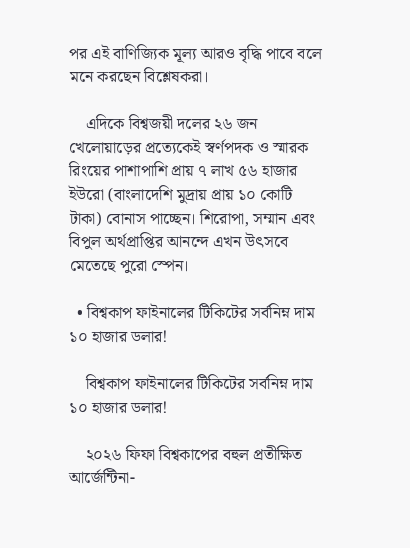পর এই বাণিজ্যিক মূল্য আরও বৃদ্ধি পাবে বলে মনে করছেন বিশ্লেষকরা।

    এদিকে বিশ্বজয়ী দলের ২৬ জন খেলোয়াড়ের প্রত্যেকেই স্বর্ণপদক ও স্মারক রিংয়ের পাশাপাশি প্রায় ৭ লাখ ৫৬ হাজার ইউরো (বাংলাদেশি মুদ্রায় প্রায় ১০ কোটি টাকা) বোনাস পাচ্ছেন। শিরোপা, সম্মান এবং বিপুল অর্থপ্রাপ্তির আনন্দে এখন উৎসবে মেতেছে পুরো স্পেন।

  • বিশ্বকাপ ফাইনালের টিকিটের সর্বনিম্ন দাম ১০ হাজার ডলার!

    বিশ্বকাপ ফাইনালের টিকিটের সর্বনিম্ন দাম ১০ হাজার ডলার!

    ২০২৬ ফিফা বিশ্বকাপের বহুল প্রতীক্ষিত আর্জেন্টিনা-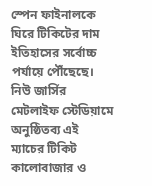স্পেন ফাইনালকে ঘিরে টিকিটের দাম ইতিহাসের সর্বোচ্চ পর্যায়ে পৌঁছেছে। নিউ জার্সির মেটলাইফ স্টেডিয়ামে অনুষ্ঠিতব্য এই ম্যাচের টিকিট কালোবাজার ও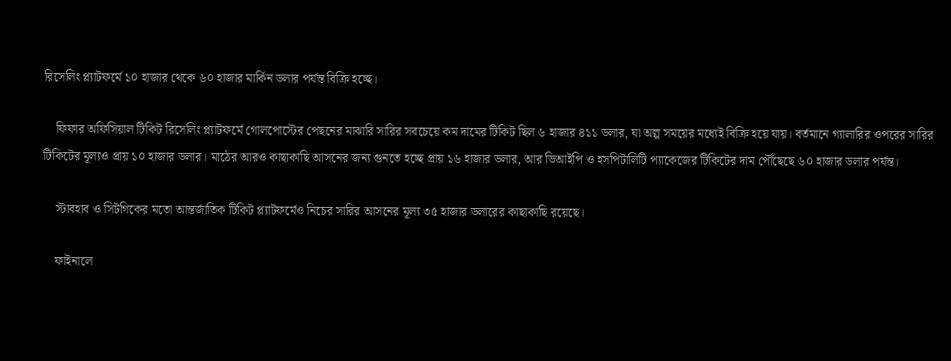রিসেলিং প্ল্যাটফর্মে ১০ হাজার থেকে ৬০ হাজার মার্কিন ডলার পর্যন্ত বিক্রি হচ্ছে।

    ফিফার অফিসিয়াল টিকিট রিসেলিং প্ল্যাটফর্মে গোলপোস্টের পেছনের মাঝারি সারির সবচেয়ে কম দামের টিকিট ছিল ৬ হাজার ৪১১ ডলার, যা অল্প সময়ের মধ্যেই বিক্রি হয়ে যায়। বর্তমানে গ্যালারির ওপরের সারির টিকিটের মূল্যও প্রায় ১০ হাজার ডলার। মাঠের আরও কাছাকাছি আসনের জন্য গুনতে হচ্ছে প্রায় ১৬ হাজার ডলার, আর ভিআইপি ও হসপিটালিটি প্যাকেজের টিকিটের দাম পৌঁছেছে ৬০ হাজার ডলার পর্যন্ত।

    স্টাবহাব ও সিটগিকের মতো আন্তর্জাতিক টিকিট প্ল্যাটফর্মেও নিচের সারির আসনের মূল্য ৩৫ হাজার ডলারের কাছাকাছি রয়েছে।

    ফাইনালে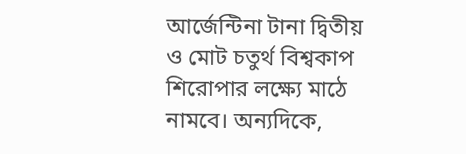আর্জেন্টিনা টানা দ্বিতীয় ও মোট চতুর্থ বিশ্বকাপ শিরোপার লক্ষ্যে মাঠে নামবে। অন্যদিকে,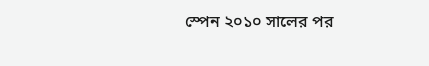স্পেন ২০১০ সালের পর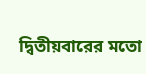দ্বিতীয়বারের মতো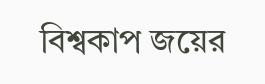বিশ্বকাপ জয়ের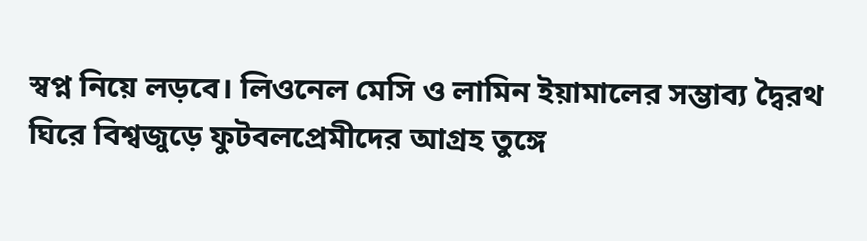স্বপ্ন নিয়ে লড়বে। লিওনেল মেসি ও লামিন ইয়ামালের সম্ভাব্য দ্বৈরথ ঘিরে বিশ্বজুড়ে ফুটবলপ্রেমীদের আগ্রহ তুঙ্গে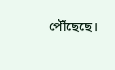পৌঁছেছে।